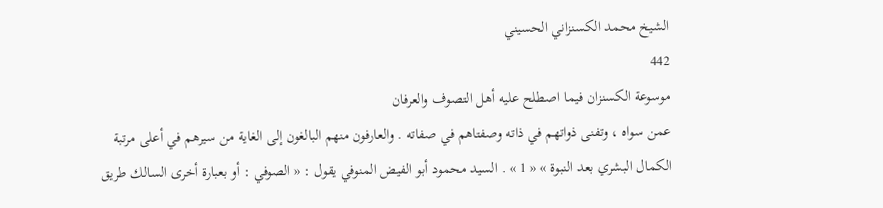الشيخ محمد الكسنزاني الحسيني
442
موسوعة الكسنزان فيما اصطلح عليه أهل التصوف والعرفان
عمن سواه ، وتفنى ذواتهم في ذاته وصفتاهم في صفاته . والعارفون منهم البالغون إلى الغاية من سيرهم في أعلى مرتبة الكمال البشري بعد النبوة » « 1 » . السيد محمود أبو الفيض المنوفي يقول : « الصوفي : أو بعبارة أخرى السالك طريق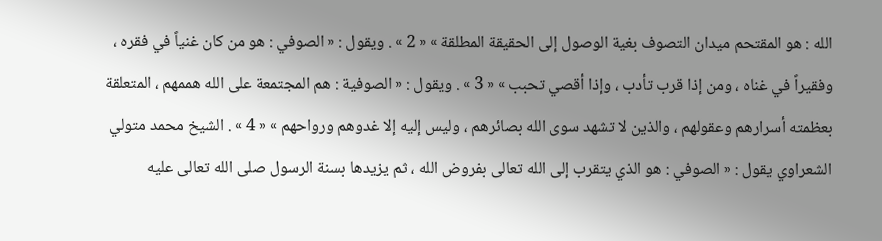الله : هو المقتحم ميدان التصوف بغية الوصول إلى الحقيقة المطلقة » « 2 » . ويقول : « الصوفي : هو من كان غنياً في فقره ، وفقيراً في غناه ، ومن إذا قرب تأدب ، وإذا أقصي تحبب » « 3 » . ويقول : « الصوفية : هم المجتمعة على الله هممهم ، المتعلقة بعظمته أسرارهم وعقولهم ، والذين لا تشهد سوى الله بصائرهم ، وليس إليه إلا غدوهم ورواحهم » « 4 » . الشيخ محمد متولي الشعراوي يقول : « الصوفي : هو الذي يتقرب إلى الله تعالى بفروض الله ، ثم يزيدها بسنة الرسول صلى الله تعالى عليه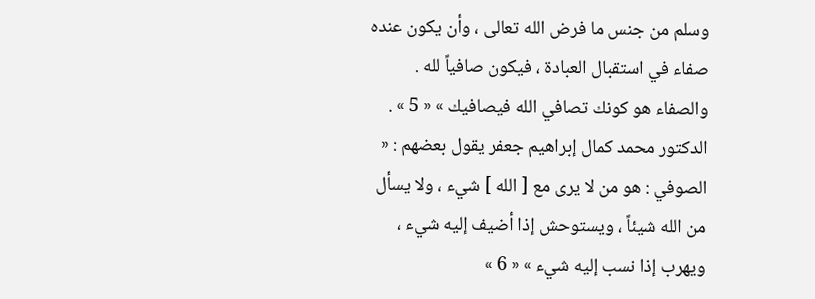وسلم من جنس ما فرض الله تعالى ، وأن يكون عنده صفاء في استقبال العبادة ، فيكون صافياً لله . والصفاء هو كونك تصافي الله فيصافيك » « 5 » . الدكتور محمد كمال إبراهيم جعفر يقول بعضهم : « الصوفي : هو من لا يرى مع [ الله ] شيء ، ولا يسأل من الله شيئاً ، ويستوحش إذا أضيف إليه شيء ، ويهرب إذا نسب إليه شيء » « 6 »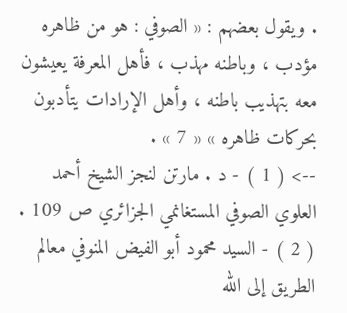. ويقول بعضهم : « الصوفي : هو من ظاهره مؤدب ، وباطنه مهذب ، فأهل المعرفة يعيشون معه بتهذيب باطنه ، وأهل الإرادات يتأدبون بحركات ظاهره » « 7 » .
--> ( 1 ) - د . مارتن لنجز الشيخ أحمد العلوي الصوفي المستغانمي الجزائري ص 109 . ( 2 ) - السيد محمود أبو الفيض المنوفي معالم الطريق إلى الله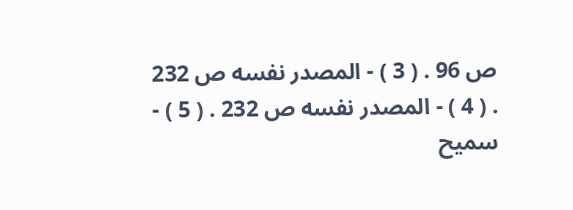ص 96 . ( 3 ) - المصدر نفسه ص 232 . ( 4 ) - المصدر نفسه ص 232 . ( 5 ) - سميح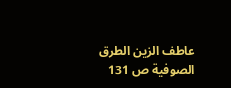عاطف الزين الطرق الصوفية ص 131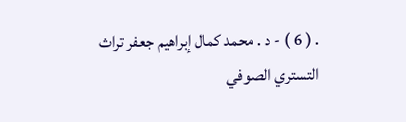. ( 6 ) - د . محمد كمال إبراهيم جعفر تراث التستري الصوفي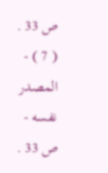ص 33 . ( 7 ) - المصدر نفسه - ص 33 .